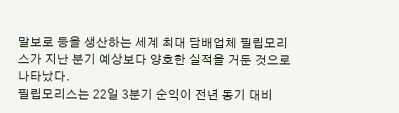말보로 등을 생산하는 세계 최대 담배업체 필립모리스가 지난 분기 예상보다 양호한 실적을 거둔 것으로 나타났다.
필립모리스는 22일 3분기 순익이 전년 동기 대비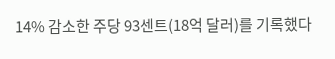14% 감소한 주당 93센트(18억 달러)를 기록했다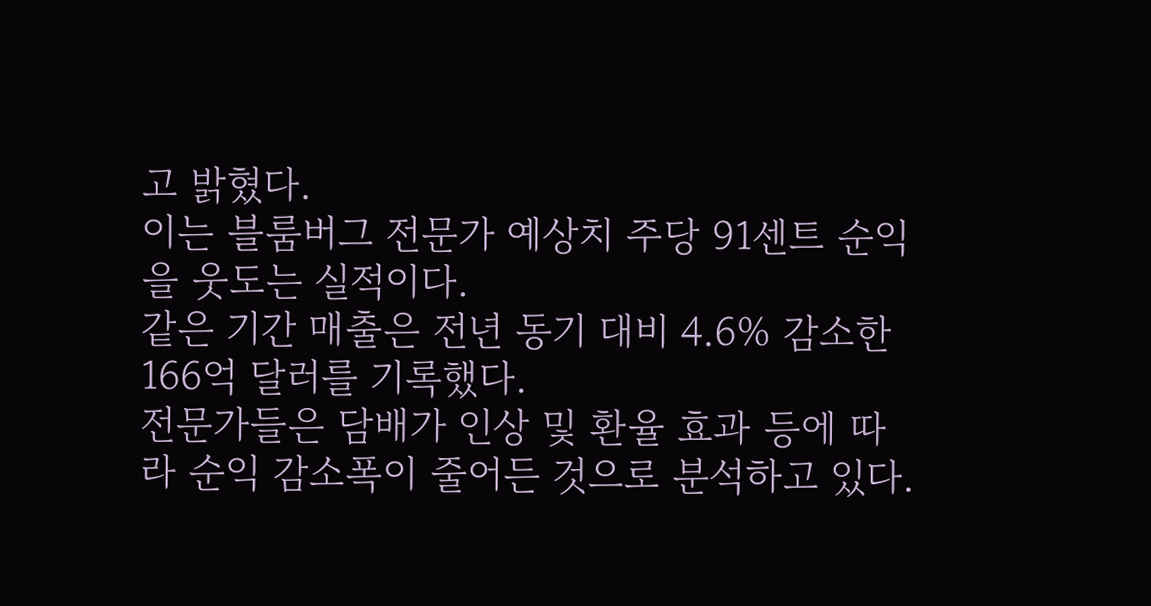고 밝혔다.
이는 블룸버그 전문가 예상치 주당 91센트 순익을 웃도는 실적이다.
같은 기간 매출은 전년 동기 대비 4.6% 감소한 166억 달러를 기록했다.
전문가들은 담배가 인상 및 환율 효과 등에 따라 순익 감소폭이 줄어든 것으로 분석하고 있다.